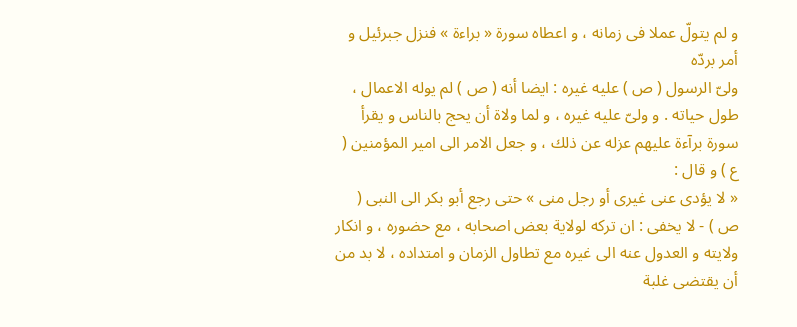و لم يتولّ عملا فى زمانه ، و اعطاه سورة « براءة » فنزل جبرئيل و أمر بردّه
ولىّ الرسول ( ص ) عليه غيره : ايضا أنه ( ص ) لم يوله الاعمال ، طول حياته . و ولىّ عليه غيره ، و لما ولاة أن يحج بالناس و يقرأ سورة برآءة عليهم عزله عن ذلك ، و جعل الامر الى امير المؤمنين ( ع ) و قال :
« لا يؤدى عنى غيرى أو رجل منى » حتى رجع أبو بكر الى النبى ( ص ) - لا يخفى : ان تركه لولاية بعض اصحابه ، مع حضوره ، و انكار ولايته و العدول عنه الى غيره مع تطاول الزمان و امتداده ، لا بد من أن يقتضى غلبة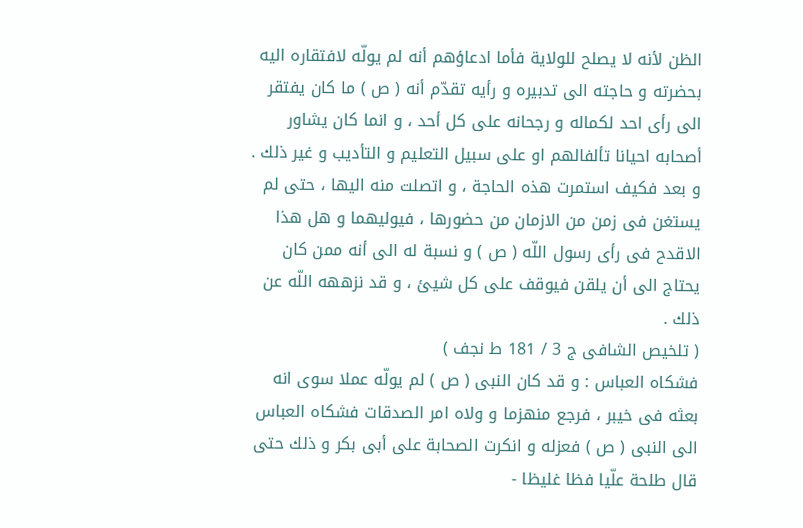الظن لأنه لا يصلح للولاية فأما ادعاؤهم أنه لم يولّه لافتقاره اليه بحضرته و حاجته الى تدبيره و رأيه تقدّم أنه ( ص ) ما كان يفتقر الى رأى احد لكماله و رجحانه على كل أحد ، و انما كان يشاور أصحابه احيانا تألفالهم او على سبيل التعليم و التأديب و غير ذلك .
و بعد فكيف استمرت هذه الحاجة ، و اتصلت منه اليها ، حتى لم يستغن فى زمن من الازمان من حضورها ، فيوليهما و هل هذا الاقدح فى رأى رسول اللّه ( ص ) و نسبة له الى أنه ممن كان يحتاج الى أن يلقن فيوقف على كل شيئ ، و قد نزههه اللّه عن ذلك .
( تلخيص الشافى ج 3 / 181 ط نجف )
فشكاه العباس : و قد كان النبى ( ص ) لم يولّه عملا سوى انه بعثه فى خيبر ، فرجع منهزما و ولاه امر الصدقات فشكاه العباس الى النبى ( ص ) فعزله و انكرت الصحابة على أبى بكر و ذلك حتى قال طلحة علّيا فظا غليظا -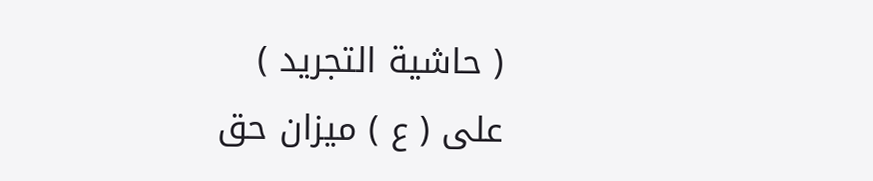( حاشية التجريد )
على ( ع ) ميزان حق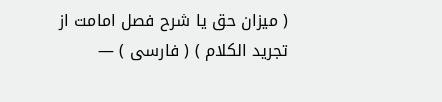( ميزان حق يا شرح فصل امامت از تجريد الكلام ) ( فارسى ) —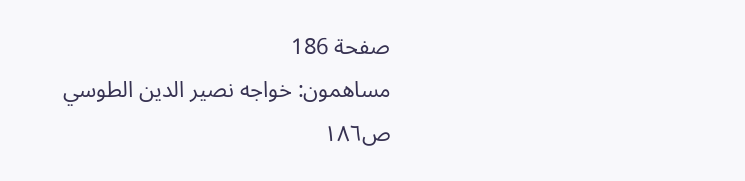صفحة 186
مساهمون: خواجه نصير الدين الطوسي
ص١٨٦